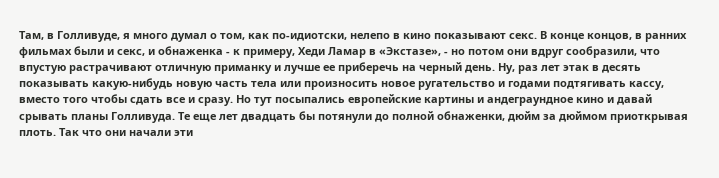Там, в Голливуде, я много думал о том, как по-идиотски, нелепо в кино показывают секс. В конце концов, в ранних фильмах были и секс, и обнаженка - к примеру, Хеди Ламар в «Экстазе», - но потом они вдруг сообразили, что впустую растрачивают отличную приманку и лучше ее приберечь на черный день. Ну, раз лет этак в десять показывать какую-нибудь новую часть тела или произносить новое ругательство и годами подтягивать кассу, вместо того чтобы сдать все и сразу. Но тут посыпались европейские картины и андеграундное кино и давай срывать планы Голливуда. Те еще лет двадцать бы потянули до полной обнаженки, дюйм за дюймом приоткрывая плоть. Так что они начали эти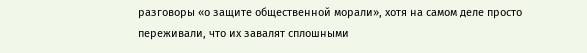разговоры «о защите общественной морали», хотя на самом деле просто переживали, что их завалят сплошными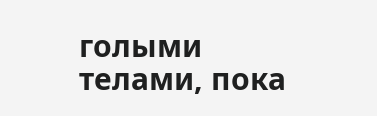голыми телами, пока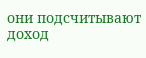они подсчитывают доход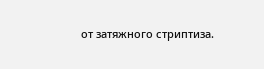от затяжного стриптиза.